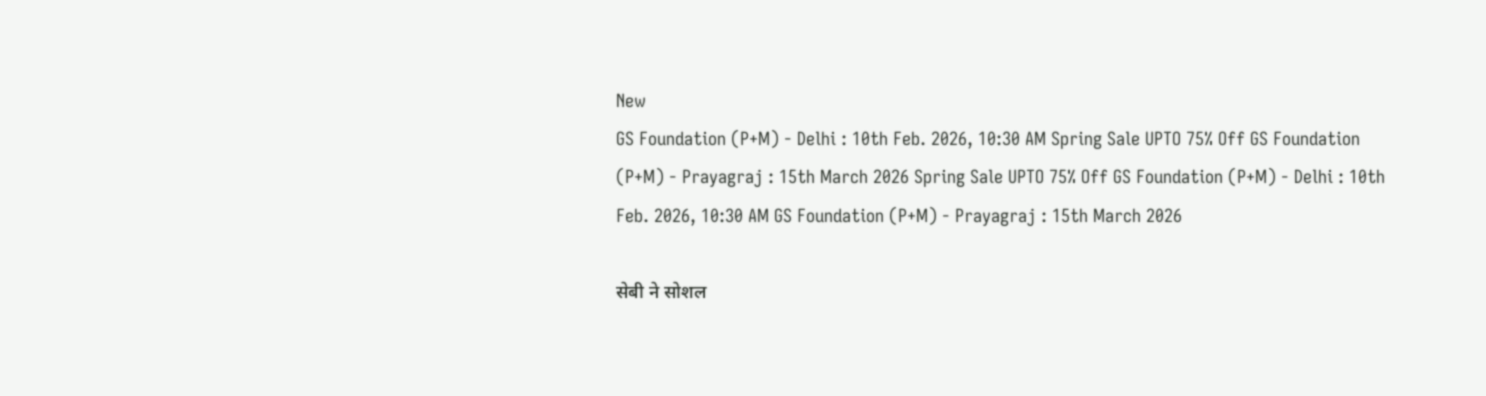New
GS Foundation (P+M) - Delhi : 10th Feb. 2026, 10:30 AM Spring Sale UPTO 75% Off GS Foundation (P+M) - Prayagraj : 15th March 2026 Spring Sale UPTO 75% Off GS Foundation (P+M) - Delhi : 10th Feb. 2026, 10:30 AM GS Foundation (P+M) - Prayagraj : 15th March 2026

सेबी ने सोशल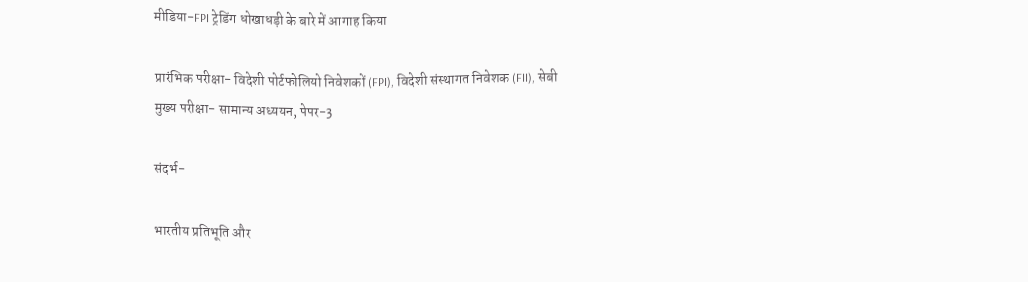मीडिया-FPI ट्रेडिंग धोखाधड़ी के बारे में आगाह किया

प्रारंभिक परीक्षा- विदेशी पोर्टफोलियो निवेशकों (FPI), विदेशी संस्थागत निवेशक (FII), सेबी
मुख्य परीक्षा- सामान्य अध्ययन, पेपर-3

संदर्भ-

भारतीय प्रतिभूति और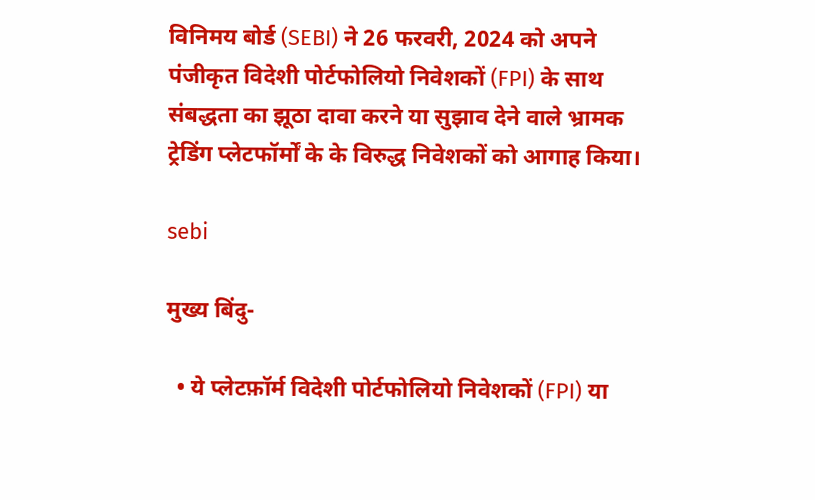विनिमय बोर्ड (SEBI) ने 26 फरवरी, 2024 को अपने पंजीकृत विदेशी पोर्टफोलियो निवेशकों (FPI) के साथ संबद्धता का झूठा दावा करने या सुझाव देने वाले भ्रामक ट्रेडिंग प्लेटफॉर्मों के के विरुद्ध निवेशकों को आगाह किया।

sebi

मुख्य बिंदु-

  • ये प्लेटफ़ॉर्म विदेशी पोर्टफोलियो निवेशकों (FPI) या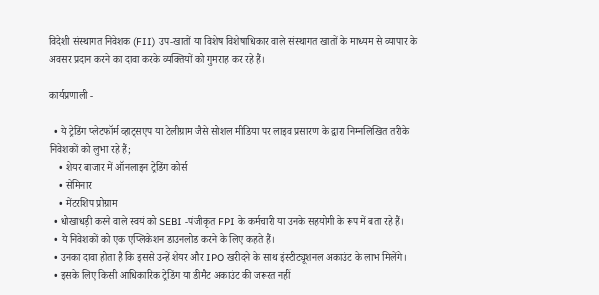विदेशी संस्थागत निवेशक (FII) उप-खातों या विशेष विशेषाधिकार वाले संस्थागत खातों के माध्यम से व्यापार के अवसर प्रदान करने का दावा करके व्यक्तियों को गुमराह कर रहे हैं।

कार्यप्रणाली -

  • ये ट्रेडिंग प्लेटफॉर्म व्हाट्सएप या टेलीग्राम जैसे सोशल मीडिया पर लाइव प्रसारण के द्वारा निम्नलिखित तरीके निवेशकों को लुभा रहे हैं;
    • शेयर बाजार में ऑनलाइन ट्रेडिंग कोर्स
    • सेमिनार
    • मेंटरशिप प्रोग्राम
  • धोखाधड़ी करने वाले स्वयं को SEBI -पंजीकृत FPI के कर्मचारी या उनके सहयोगी के रूप में बता रहे हैं।
  • ये निवेशकों को एक एप्लिकेशन डाउनलोड करने के लिए कहते हैं।
  • उनका दावा होता है कि इससे उन्हें शेयर और IPO खरीदने के साथ इंस्टीट्यूशनल अकाउंट के लाभ मिलेंगे।
  • इसके लिए किसी आधिकारिक ट्रेडिंग या डीमैट अकाउंट की जरूरत नहीं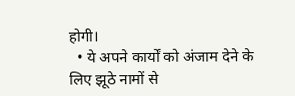होगी।
  • ये अपने कार्यों को अंजाम देने के लिए झूठे नामों से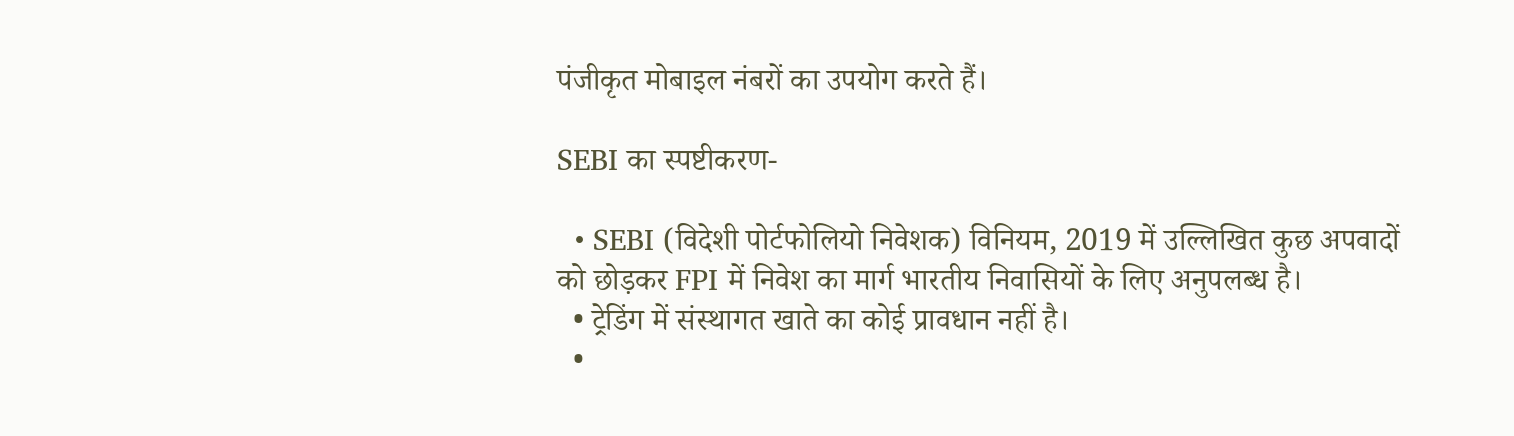पंजीकृत मोबाइल नंबरों का उपयोग करते हैं।

SEBI का स्पष्टीकरण-

  • SEBI (विदेशी पोर्टफोलियो निवेशक) विनियम, 2019 में उल्लिखित कुछ अपवादों को छोड़कर FPI में निवेश का मार्ग भारतीय निवासियों के लिए अनुपलब्ध है।
  • ट्रेडिंग में संस्थागत खाते का कोई प्रावधान नहीं है।
  •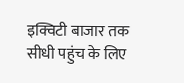इक्विटी बाजार तक सीधी पहुंच के लिए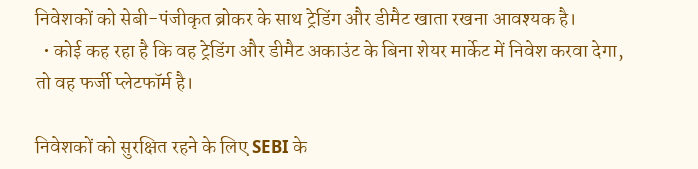निवेशकों को सेबी-पंजीकृत ब्रोकर के साथ ट्रेडिंग और डीमैट खाता रखना आवश्यक है।
  • कोई कह रहा है कि वह ट्रेडिंग और डीमैट अकाउंट के बिना शेयर मार्केट में निवेश करवा देगा, तो वह फर्जी प्लेटफॉर्म है।

निवेशकों को सुरक्षित रहने के लिए SEBI के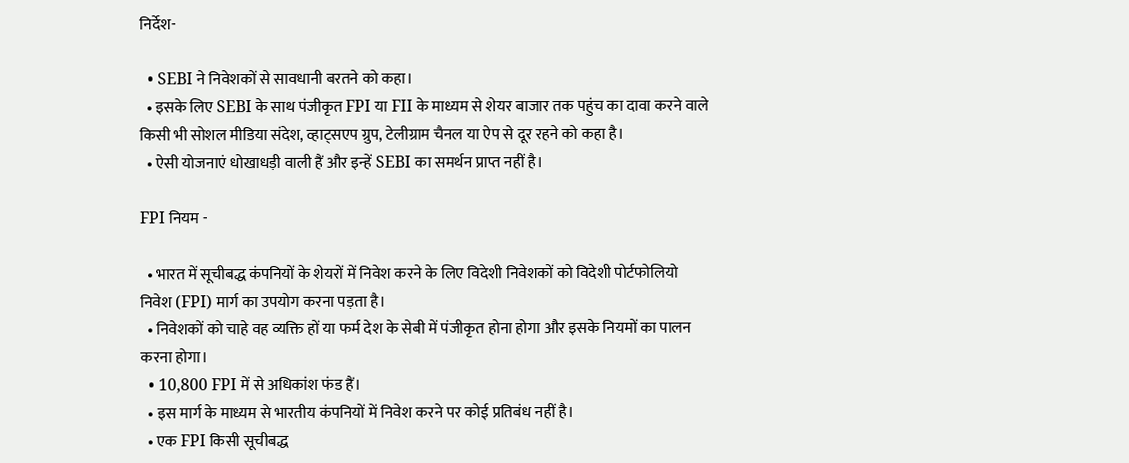निर्देश-

  • SEBI ने निवेशकों से सावधानी बरतने को कहा।
  • इसके लिए SEBI के साथ पंजीकृत FPI या FII के माध्यम से शेयर बाजार तक पहुंच का दावा करने वाले किसी भी सोशल मीडिया संदेश, व्हाट्सएप ग्रुप, टेलीग्राम चैनल या ऐप से दूर रहने को कहा है।
  • ऐसी योजनाएं धोखाधड़ी वाली हैं और इन्हें SEBI का समर्थन प्राप्त नहीं है।

FPI नियम -

  • भारत में सूचीबद्ध कंपनियों के शेयरों में निवेश करने के लिए विदेशी निवेशकों को विदेशी पोर्टफोलियो निवेश (FPI) मार्ग का उपयोग करना पड़ता है।
  • निवेशकों को चाहे वह व्यक्ति हों या फर्म देश के सेबी में पंजीकृत होना होगा और इसके नियमों का पालन करना होगा।
  • 10,800 FPI में से अधिकांश फंड हैं।
  • इस मार्ग के माध्यम से भारतीय कंपनियों में निवेश करने पर कोई प्रतिबंध नहीं है।
  • एक FPI किसी सूचीबद्ध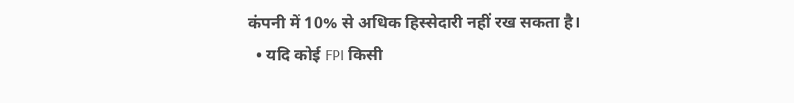कंपनी में 10% से अधिक हिस्सेदारी नहीं रख सकता है।
  • यदि कोई FPI किसी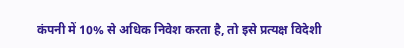कंपनी में 10% से अधिक निवेश करता है, तो इसे प्रत्यक्ष विदेशी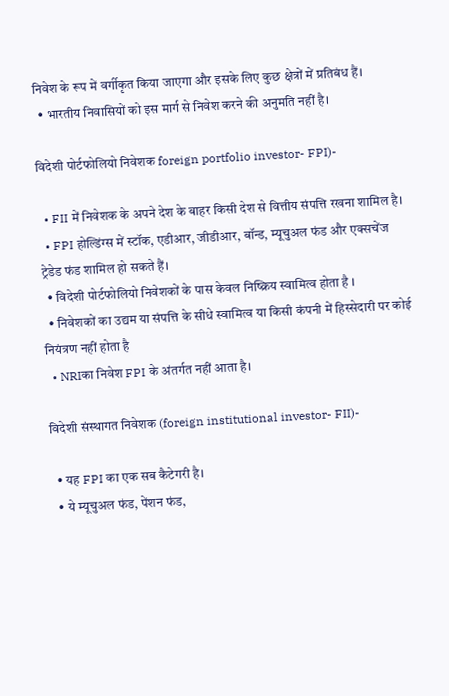निवेश के रूप में वर्गीकृत किया जाएगा और इसके लिए कुछ क्षेत्रों में प्रतिबंध हैं।
  • भारतीय निवासियों को इस मार्ग से निवेश करने की अनुमति नहीं है।

विदेशी पोर्टफोलियो निवेशक foreign portfolio investor- FPI)-

  • FII में निवेशक के अपने देश के बाहर किसी देश से वित्तीय संपत्ति रखना शामिल है।
  • FPI होल्डिंग्स में स्टॉक, एडीआर, जीडीआर, बॉन्ड, म्यूचुअल फंड और एक्सचेंज ट्रेडेड फंड शामिल हो सकते हैं।
  • विदेशी पोर्टफोलियो निवेशकों के पास केवल निष्क्रिय स्वामित्व होता है ।
  • निवेशकों का उद्यम या संपत्ति के सीधे स्वामित्व या किसी कंपनी में हिस्सेदारी पर कोई नियंत्रण नहीं होता है
  • NRIका निवेश FPI के अंतर्गत नहीं आता है।

विदेशी संस्थागत निवेशक (foreign institutional investor- FII)-

  • यह FPI का एक सब कैटेगरी है।
  • ये म्यूचुअल फंड, पेंशन फंड,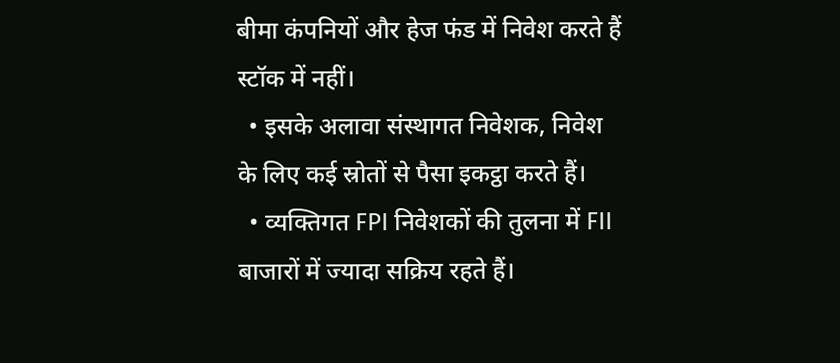बीमा कंपनियों और हेज फंड में निवेश करते हैं स्टॉक में नहीं।
  • इसके अलावा संस्थागत निवेशक, निवेश के लिए कई स्रोतों से पैसा इकट्ठा करते हैं।
  • व्यक्तिगत FPI निवेशकों की तुलना में FII बाजारों में ज्यादा सक्रिय रहते हैं।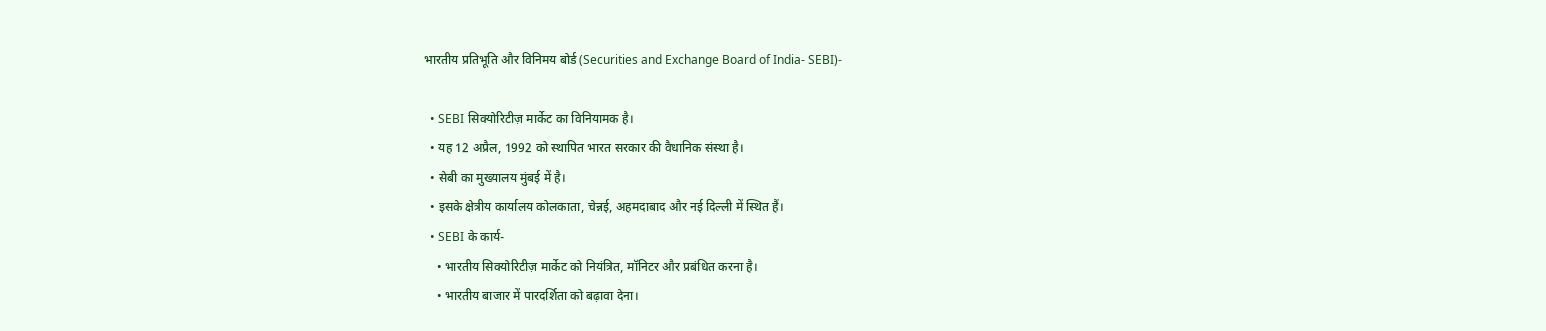भारतीय प्रतिभूति और विनिमय बोर्ड (Securities and Exchange Board of India- SEBI)-

  • SEBI सिक्योरिटीज़ मार्केट का विनियामक है।
  • यह 12 अप्रैल, 1992 को स्थापित भारत सरकार की वैधानिक संस्था है।
  • सेबी का मुख्यालय मुंबई में है।
  • इसके क्षेत्रीय कार्यालय कोलकाता, चेन्नई, अहमदाबाद और नई दिल्ली में स्थित हैं।
  • SEBI के कार्य-
    • भारतीय सिक्योरिटीज़ मार्केट को नियंत्रित, मॉनिटर और प्रबंधित करना है।
    • भारतीय बाजार में पारदर्शिता को बढ़ावा देना।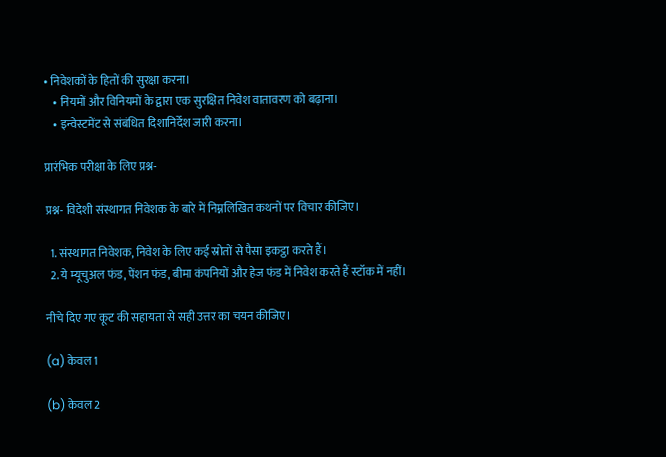• निवेशकों के हितों की सुरक्षा करना।
    • नियमों और विनियमों के द्वारा एक सुरक्षित निवेश वातावरण को बढ़ाना।
    • इन्वेस्टमेंट से संबंधित दिशानिर्देश जारी करना।

प्रारंभिक परीक्षा के लिए प्रश्न-

प्रश्न- विदेशी संस्थागत निवेशक के बारे में निम्नलिखित कथनों पर विचार कीजिए।

  1. संस्थागत निवेशक, निवेश के लिए कई स्रोतों से पैसा इकट्ठा करते हैं।
  2. ये म्यूचुअल फंड, पेंशन फंड, बीमा कंपनियों और हेज फंड में निवेश करते हैं स्टॉक में नहीं।

नीचे दिए गए कूट की सहायता से सही उत्तर का चयन कीजिए।

(a) केवल 1

(b) केवल 2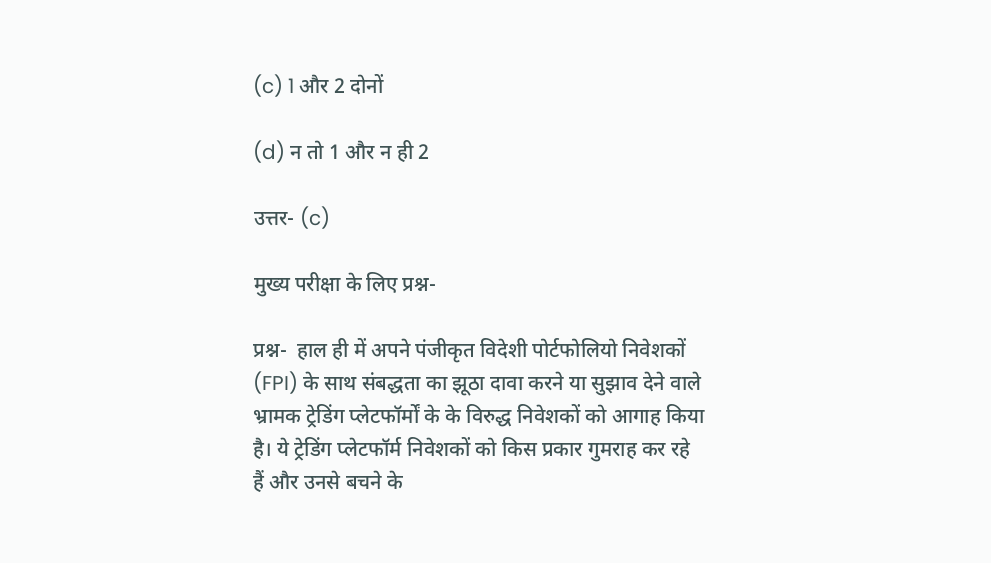(c) 1 और 2 दोनों

(d) न तो 1 और न ही 2

उत्तर- (c)

मुख्य परीक्षा के लिए प्रश्न-

प्रश्न-  हाल ही में अपने पंजीकृत विदेशी पोर्टफोलियो निवेशकों (FPI) के साथ संबद्धता का झूठा दावा करने या सुझाव देने वाले भ्रामक ट्रेडिंग प्लेटफॉर्मों के के विरुद्ध निवेशकों को आगाह किया है। ये ट्रेडिंग प्लेटफॉर्म निवेशकों को किस प्रकार गुमराह कर रहे हैं और उनसे बचने के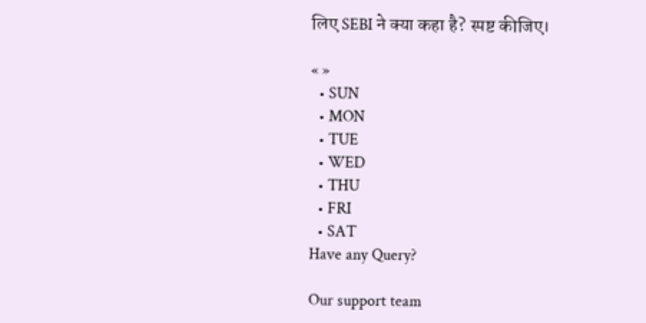लिए SEBI ने क्या कहा है? स्पष्ट कीजिए।

« »
  • SUN
  • MON
  • TUE
  • WED
  • THU
  • FRI
  • SAT
Have any Query?

Our support team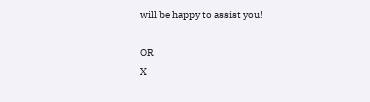will be happy to assist you!

OR
X